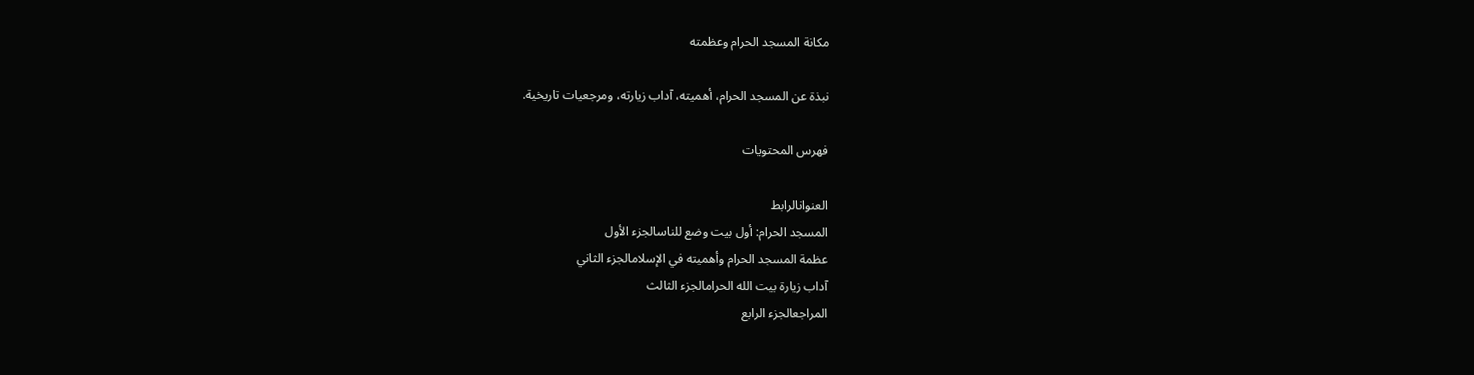مكانة المسجد الحرام وعظمته

نبذة عن المسجد الحرام، أهميته، آداب زيارته، ومرجعيات تاريخية.

فهرس المحتويات

العنوانالرابط
المسجد الحرام: أول بيت وضع للناسالجزء الأول
عظمة المسجد الحرام وأهميته في الإسلامالجزء الثاني
آداب زيارة بيت الله الحرامالجزء الثالث
المراجعالجزء الرابع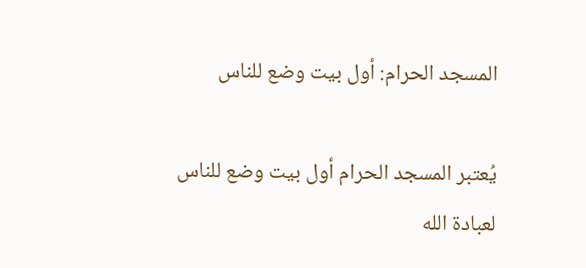المسجد الحرام: أول بيت وضع للناس

يُعتبر المسجد الحرام أول بيت وضع للناس لعبادة الله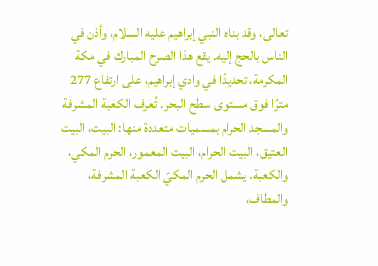تعالى، وقد بناه النبي إبراهيم عليه السلام، وأذن في الناس بالحج إليه. يقع هذا الصرح المبارك في مكة المكرمة، تحديدًا في وادي إبراهيم، على ارتفاع 277 مترًا فوق مستوى سطح البحر. تُعرف الكعبة المشرفة والمسجد الحرام بمسميات متعددة منها: البيت، البيت العتيق، البيت الحرام، البيت المعمور، الحرم المكي، والكعبة. يشمل الحرم المكيّ الكعبة المشرفة، والمطاف،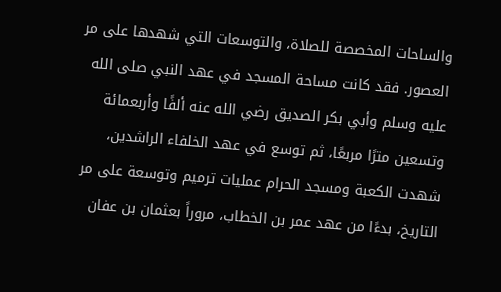والساحات المخصصة للصلاة، والتوسعات التي شهدها على مر العصور. فقد كانت مساحة المسجد في عهد النبي صلى الله عليه وسلم وأبي بكر الصديق رضي الله عنه ألفًا وأربعمائة وتسعين مترًا مربعًا، ثم توسع في عهد الخلفاء الراشدين، شهدت الكعبة ومسجد الحرام عمليات ترميم وتوسعة على مر التاريخ، بدءًا من عهد عمر بن الخطاب، مروراً بعثمان بن عفان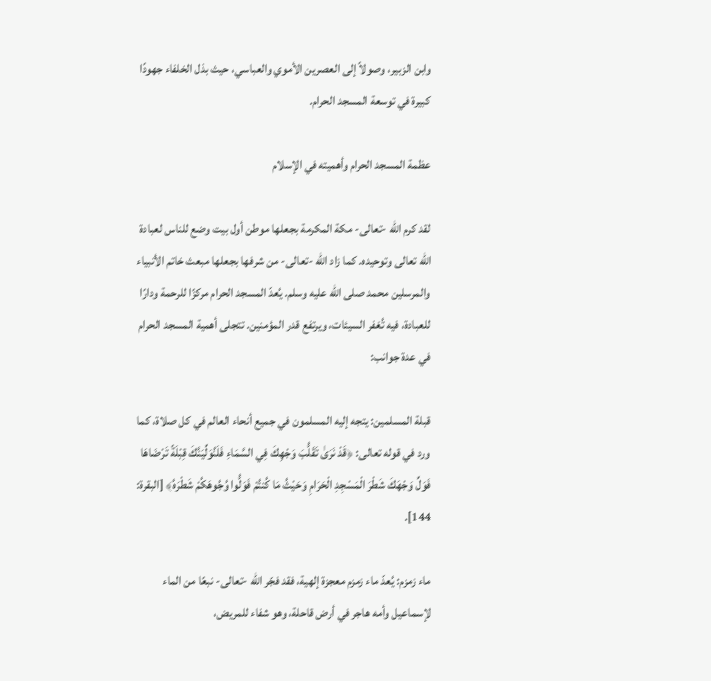وابن الزبير، وصولاً إلى العصرين الأموي والعباسي، حيث بذل الخلفاء جهودًا كبيرة في توسعة المسجد الحرام.

عظمة المسجد الحرام وأهميته في الإسلام

لقد كرم الله -تعالى- مكة المكرمة بجعلها موطن أول بيت وضع للناس لعبادة الله تعالى وتوحيده. كما زاد الله -تعالى- من شرفها بجعلها مبعث خاتم الأنبياء والمرسلين محمد صلى الله عليه وسلم. يُعدّ المسجد الحرام مركزًا للرحمة ودارًا للعبادة، فيه تُغفر السيئات، ويرتفع قدر المؤمنين. تتجلى أهمية المسجد الحرام في عدة جوانب:

قبلة المسلمين: يتجه إليه المسلمون في جميع أنحاء العالم في كل صلاة، كما ورد في قوله تعالى: ﴿قَدْ نَرَىٰ تَقَلُّبَ وَجْهِكَ فِي السَّمَاءِ فَلَنُوَلِّيَنَّكَ قِبْلَةً تَرْضَاهَا فَوَلِّ وَجْهَكَ شَطْرَ الْمَسْجِدِ الْحَرَامِ وَحَيْثُ مَا كُنتُمْ فَوَلُّوا وُجُوهَكُمْ شَطْرَهُ﴾ [البقرة: 144].

ماء زمزم: يُعدّ ماء زمزم معجزة إلهية، فقد فجّر الله -تعالى- نبعًا من الماء لإسماعيل وأمه هاجر في أرض قاحلة، وهو شفاء للمريض،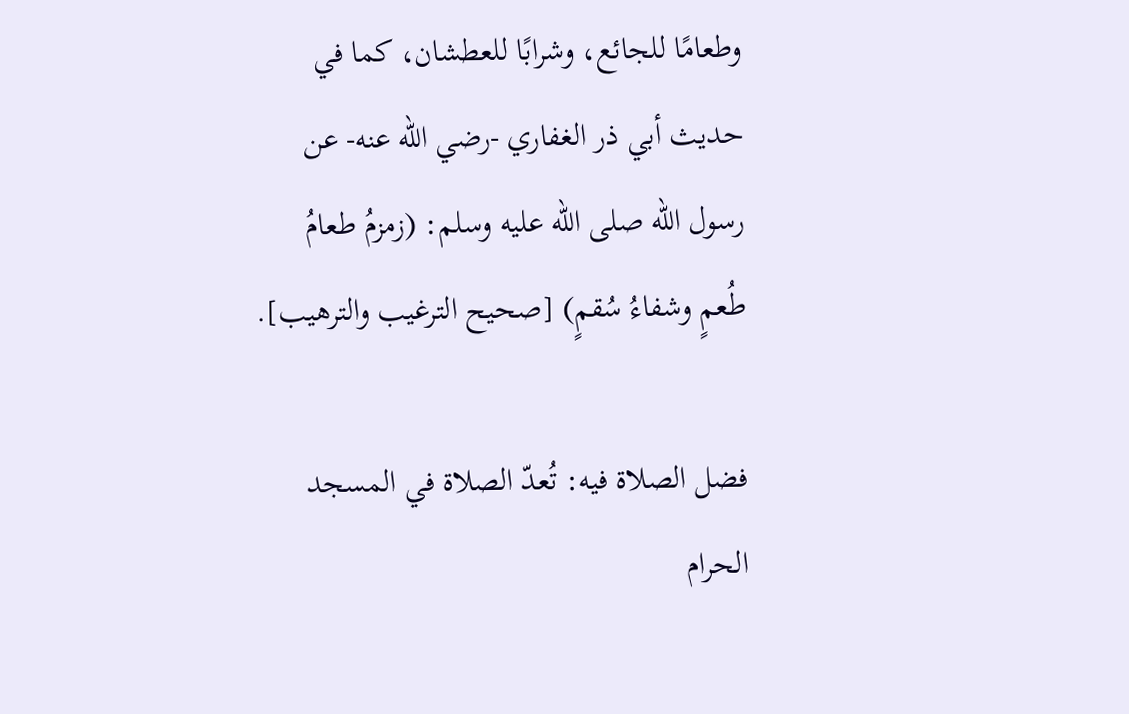وطعامًا للجائع، وشرابًا للعطشان، كما في حديث أبي ذر الغفاري -رضي الله عنه- عن رسول الله صلى الله عليه وسلم: (زمزمُ طعامُ طُعمٍ وشفاءُ سُقمٍ) [صحيح الترغيب والترهيب].

فضل الصلاة فيه: تُعدّ الصلاة في المسجد الحرام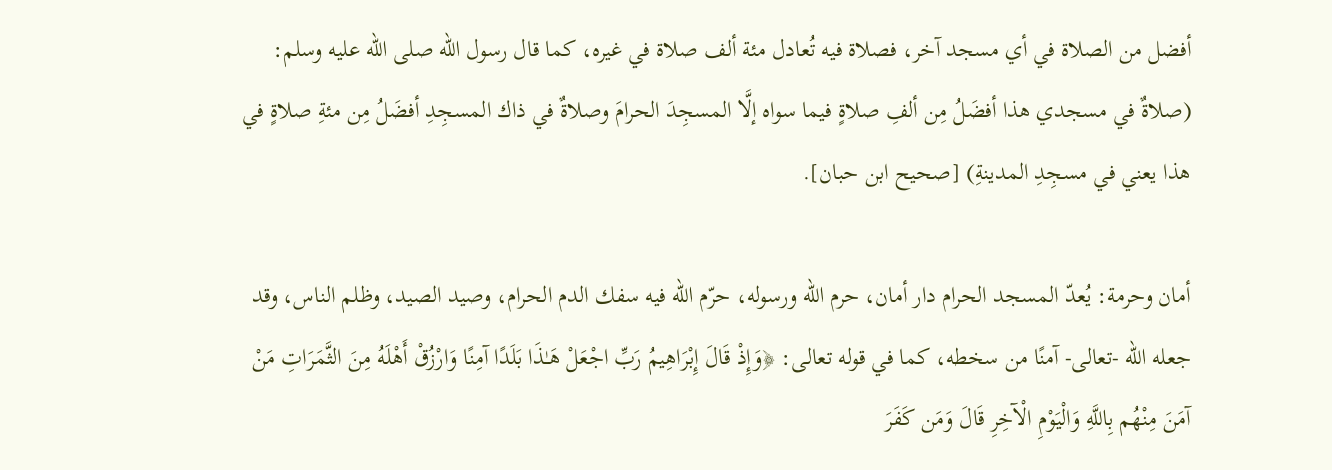أفضل من الصلاة في أي مسجد آخر، فصلاة فيه تُعادل مئة ألف صلاة في غيره، كما قال رسول الله صلى الله عليه وسلم: (صلاةٌ في مسجدي هذا أفضَلُ مِن ألفِ صلاةٍ فيما سواه إلَّا المسجِدَ الحرامَ وصلاةٌ في ذاك المسجِدِ أفضَلُ مِن مئةِ صلاةٍ في هذا يعني في مسجِدِ المدينةِ) [صحيح ابن حبان].

أمان وحرمة: يُعدّ المسجد الحرام دار أمان، حرم الله ورسوله، حرّم الله فيه سفك الدم الحرام، وصيد الصيد، وظلم الناس، وقد جعله الله -تعالى- آمنًا من سخطه، كما في قوله تعالى: ﴿وَإِذْ قَالَ إِبْرَاهِيمُ رَبِّ اجْعَلْ هَـٰذَا بَلَدًا آمِنًا وَارْزُقْ أَهْلَهُ مِنَ الثَّمَرَاتِ مَنْ آمَنَ مِنْهُم بِاللَّهِ وَالْيَوْمِ الْآخِرِ قَالَ وَمَن كَفَرَ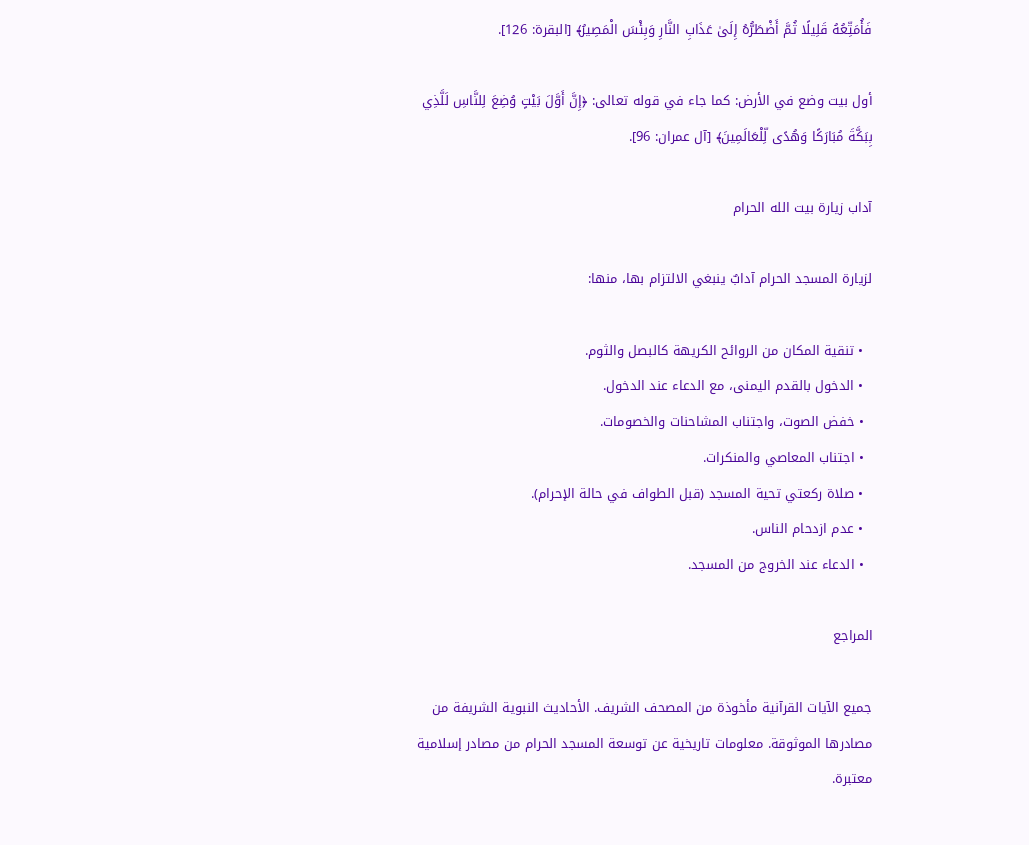فَأُمَتِّعُهُ قَلِيلًا ثُمَّ أَضْطَرُّهُ إِلَىٰ عَذَابِ النَّارِ وَبِئْسَ الْمَصِيرُ﴾ [البقرة: 126].

أول بيت وضع في الأرض: كما جاء في قوله تعالى: ﴿إِنَّ أَوَّلَ بَيْتٍ وُضِعَ لِلنَّاسِ لَلَّذِي بِبَكَّةَ مُبَارَكًا وَهُدًى لِّلْعَالَمِينَ﴾ [آل عمران: 96].

آداب زيارة بيت الله الحرام

لزيارة المسجد الحرام آدابٌ ينبغي الالتزام بها، منها:

  • تنقية المكان من الروائح الكريهة كالبصل والثوم.
  • الدخول بالقدم اليمنى، مع الدعاء عند الدخول.
  • خفض الصوت، واجتناب المشاحنات والخصومات.
  • اجتناب المعاصي والمنكرات.
  • صلاة ركعتي تحية المسجد (قبل الطواف في حالة الإحرام).
  • عدم ازدحام الناس.
  • الدعاء عند الخروج من المسجد.

المراجع

جميع الآيات القرآنية مأخوذة من المصحف الشريف. الأحاديث النبوية الشريفة من مصادرها الموثوقة. معلومات تاريخية عن توسعة المسجد الحرام من مصادر إسلامية معتبرة.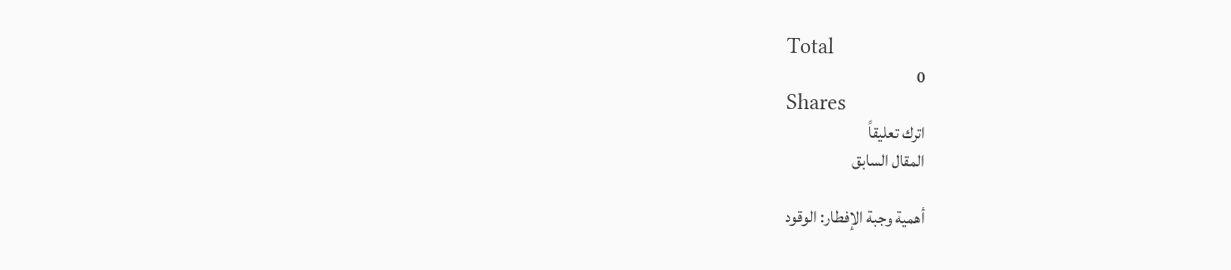Total
0
Shares
اترك تعليقاً
المقال السابق

أهمية وجبة الإفطار: الوقود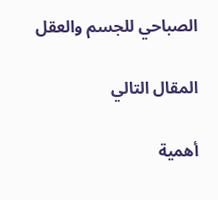الصباحي للجسم والعقل

المقال التالي

أهمية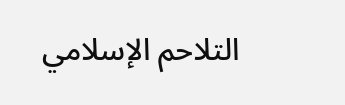التلاحم الإسلامي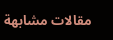مقالات مشابهة